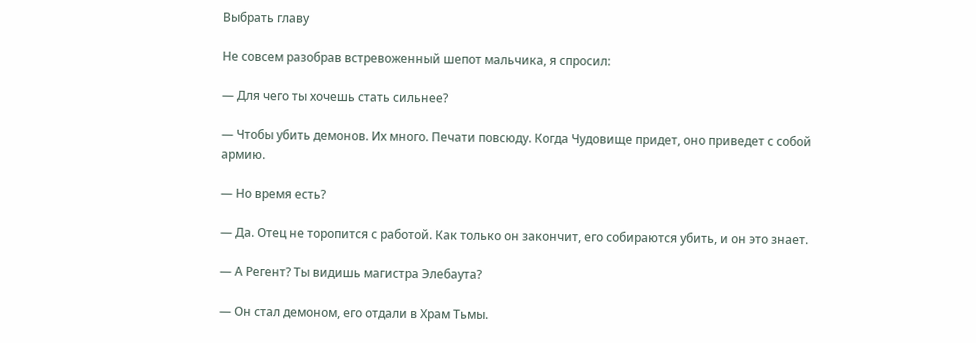Выбрать главу

Не совсем разобрав встревоженный шепот мальчика, я спросил:

— Для чего ты хочешь стать сильнее?

— Чтобы убить демонов. Их много. Печати повсюду. Когда Чудовище придет, оно приведет с собой армию.

— Но время есть?

— Да. Отец не торопится с работой. Как только он закончит, его собираются убить, и он это знает.

— А Регент? Ты видишь магистра Элебаута?

— Он стал демоном, его отдали в Храм Тьмы.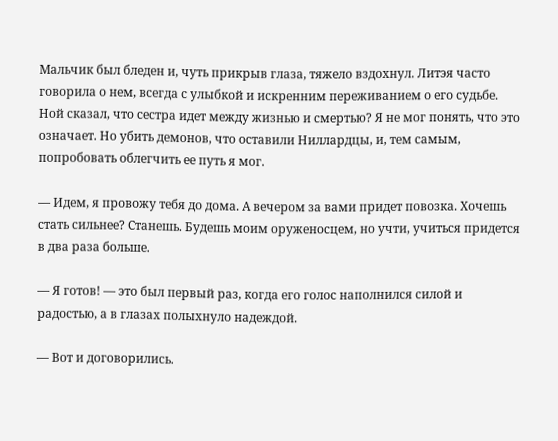Мальчик был бледен и, чуть прикрыв глаза, тяжело вздохнул. Литэя часто говорила о нем, всегда с улыбкой и искренним переживанием о его судьбе. Ной сказал, что сестра идет между жизнью и смертью? Я не мог понять, что это означает. Но убить демонов, что оставили Ниллардцы, и, тем самым, попробовать облегчить ее путь я мог.

— Идем, я провожу тебя до дома. А вечером за вами придет повозка. Хочешь стать сильнее? Станешь. Будешь моим оруженосцем, но учти, учиться придется в два раза больше.

— Я готов! — это был первый раз, когда его голос наполнился силой и радостью, а в глазах полыхнуло надеждой.

— Вот и договорились.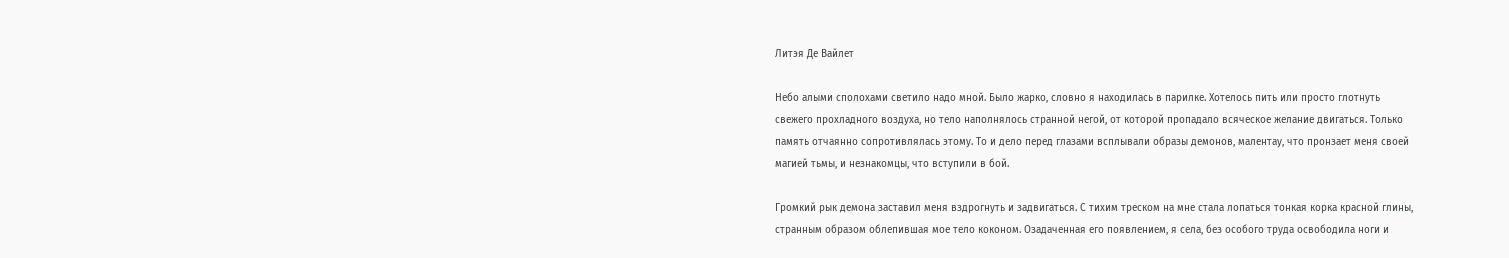Литэя Де Вайлет

Небо алыми сполохами светило надо мной. Было жарко, словно я находилась в парилке. Хотелось пить или просто глотнуть свежего прохладного воздуха, но тело наполнялось странной негой, от которой пропадало всяческое желание двигаться. Только память отчаянно сопротивлялась этому. То и дело перед глазами всплывали образы демонов, малентау, что пронзает меня своей магией тьмы, и незнакомцы, что вступили в бой.

Громкий рык демона заставил меня вздрогнуть и задвигаться. С тихим треском на мне стала лопаться тонкая корка красной глины, странным образом облепившая мое тело коконом. Озадаченная его появлением, я села, без особого труда освободила ноги и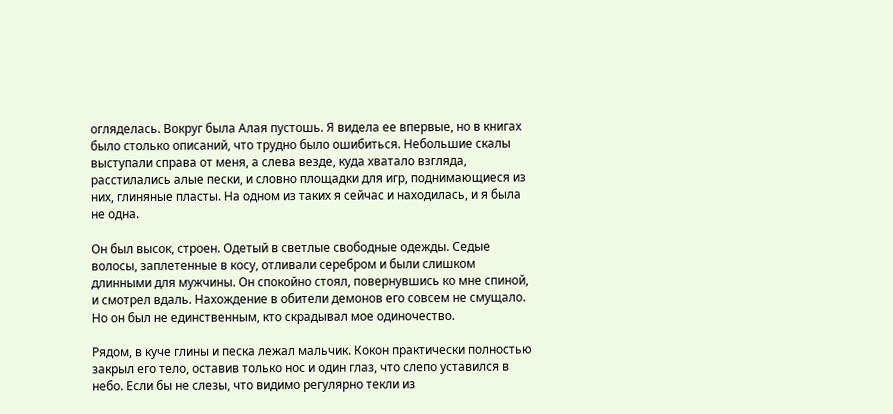огляделась. Вокруг была Алая пустошь. Я видела ее впервые, но в книгах было столько описаний, что трудно было ошибиться. Небольшие скалы выступали справа от меня, а слева везде, куда хватало взгляда, расстилались алые пески, и словно площадки для игр, поднимающиеся из них, глиняные пласты. На одном из таких я сейчас и находилась, и я была не одна.

Он был высок, строен. Одетый в светлые свободные одежды. Седые волосы, заплетенные в косу, отливали серебром и были слишком длинными для мужчины. Он спокойно стоял, повернувшись ко мне спиной, и смотрел вдаль. Нахождение в обители демонов его совсем не смущало. Но он был не единственным, кто скрадывал мое одиночество.

Рядом, в куче глины и песка лежал мальчик. Кокон практически полностью закрыл его тело, оставив только нос и один глаз, что слепо уставился в небо. Если бы не слезы, что видимо регулярно текли из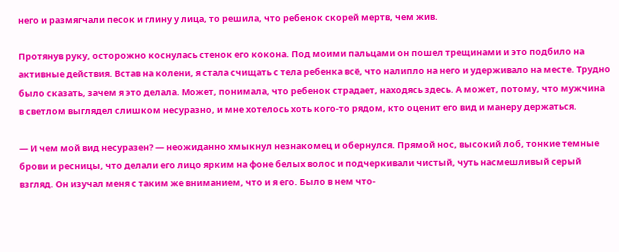него и размягчали песок и глину у лица, то решила, что ребенок скорей мертв, чем жив.

Протянув руку, осторожно коснулась стенок его кокона. Под моими пальцами он пошел трещинами и это подбило на активные действия. Встав на колени, я стала счищать с тела ребенка всё, что налипло на него и удерживало на месте. Трудно было сказать, зачем я это делала. Может, понимала, что ребенок страдает, находясь здесь. А может, потому, что мужчина в светлом выглядел слишком несуразно, и мне хотелось хоть кого-то рядом, кто оценит его вид и манеру держаться.

— И чем мой вид несуразен? — неожиданно хмыкнул незнакомец и обернулся. Прямой нос, высокий лоб, тонкие темные брови и ресницы, что делали его лицо ярким на фоне белых волос и подчеркивали чистый, чуть насмешливый серый взгляд. Он изучал меня с таким же вниманием, что и я его. Было в нем что-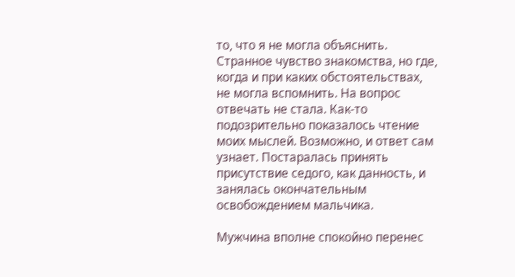то, что я не могла объяснить. Странное чувство знакомства, но где, когда и при каких обстоятельствах, не могла вспомнить. На вопрос отвечать не стала. Как-то подозрительно показалось чтение моих мыслей. Возможно, и ответ сам узнает. Постаралась принять присутствие седого, как данность, и занялась окончательным освобождением мальчика.

Мужчина вполне спокойно перенес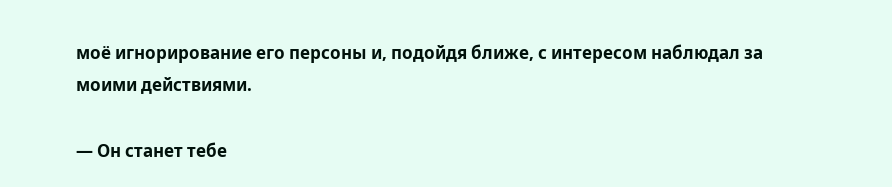моё игнорирование его персоны и, подойдя ближе, с интересом наблюдал за моими действиями.

— Он станет тебе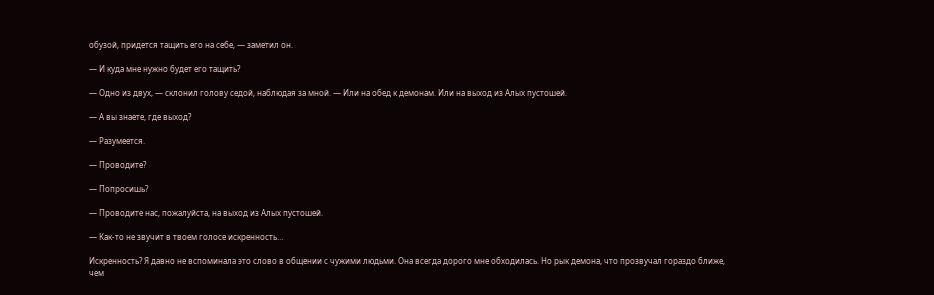обузой, придется тащить его на себе, — заметил он.

— И куда мне нужно будет его тащить?

— Одно из двух, — склонил голову седой, наблюдая за мной. — Или на обед к демонам. Или на выход из Алых пустошей.

— А вы знаете, где выход?

— Разумеется.

— Проводите?

— Попросишь?

— Проводите нас, пожалуйста, на выход из Алых пустошей.

— Как-то не звучит в твоем голосе искренность…

Искренность? Я давно не вспоминала это слово в общении с чужими людьми. Она всегда дорого мне обходилась. Но рык демона, что прозвучал гораздо ближе, чем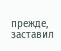прежде, заставил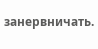занервничать.